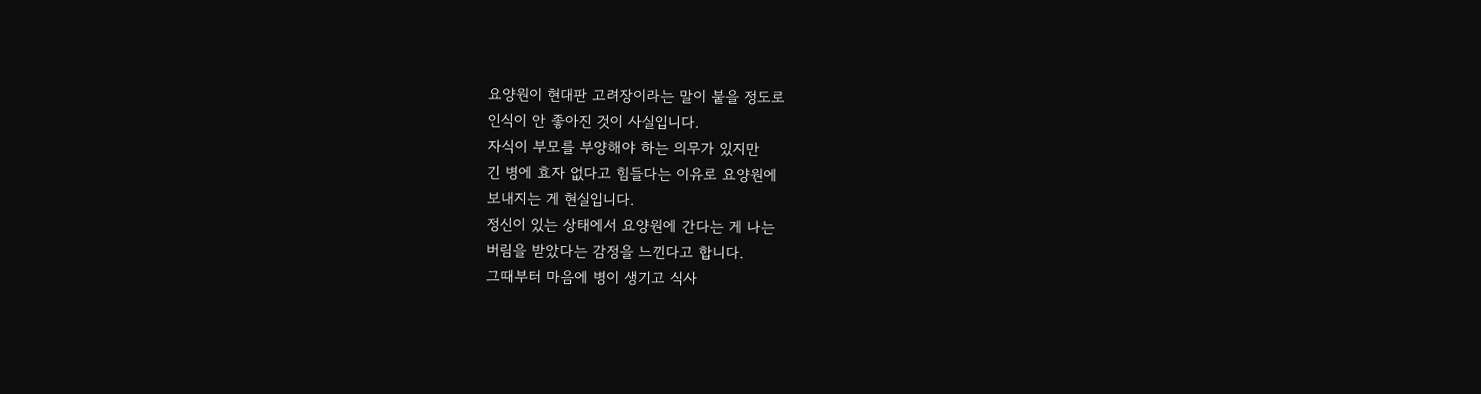요양원이 현대판 고려장이라는 말이 붙을 정도로
인식이 안 좋아진 것이 사실입니다.
자식이 부모를 부양해야 하는 의무가 있지만
긴 병에 효자 없다고 힘들다는 이유로 요양원에
보내지는 게 현실입니다.
정신이 있는 상태에서 요양원에 간다는 게 나는
버림을 받았다는 감정을 느낀다고 합니다.
그때부터 마음에 병이 생기고 식사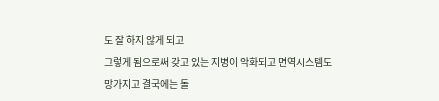도 잘 하지 않게 되고
그렇게 됨으로써 갖고 있는 지병이 악화되고 면역시스템도
망가지고 결국에는 돌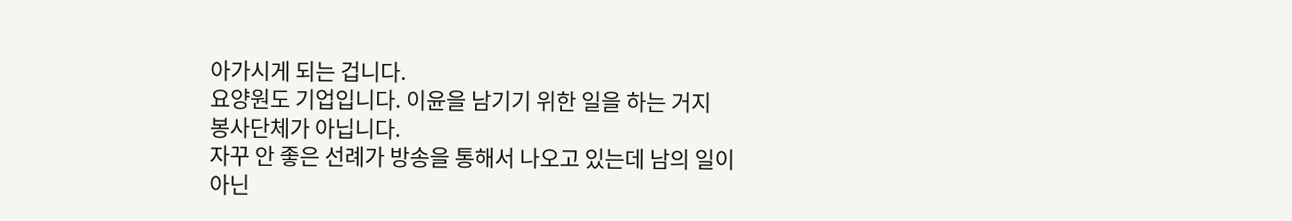아가시게 되는 겁니다.
요양원도 기업입니다. 이윤을 남기기 위한 일을 하는 거지
봉사단체가 아닙니다.
자꾸 안 좋은 선례가 방송을 통해서 나오고 있는데 남의 일이
아닌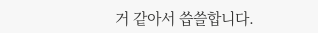거 같아서 씁쓸합니다.